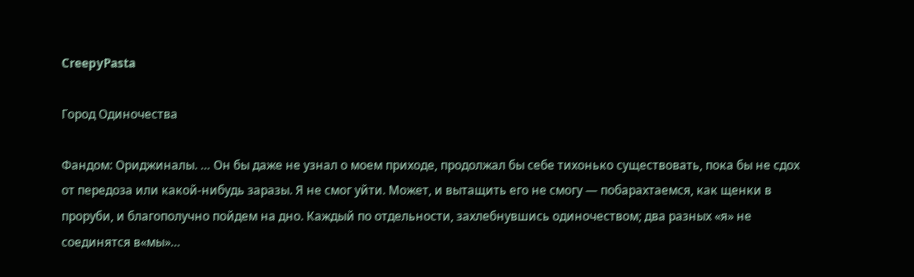CreepyPasta

Город Одиночества

Фандом: Ориджиналы. … Он бы даже не узнал о моем приходе, продолжал бы себе тихонько существовать, пока бы не сдох от передоза или какой-нибудь заразы. Я не смог уйти. Может, и вытащить его не смогу — побарахтаемся, как щенки в проруби, и благополучно пойдем на дно. Каждый по отдельности, захлебнувшись одиночеством; два разных «я» не соединятся в«мы»…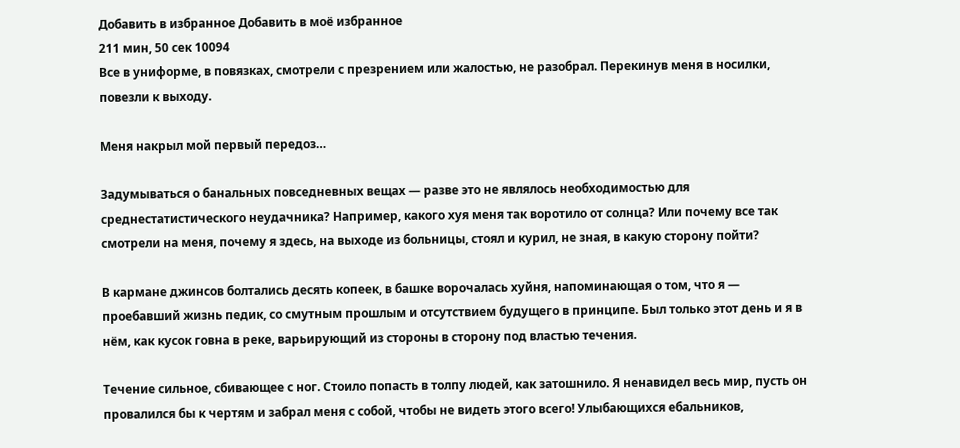Добавить в избранное Добавить в моё избранное
211 мин, 50 сек 10094
Все в униформе, в повязках, смотрели с презрением или жалостью, не разобрал. Перекинув меня в носилки, повезли к выходу.

Меня накрыл мой первый передоз…

Задумываться о банальных повседневных вещах — разве это не являлось необходимостью для среднестатистического неудачника? Например, какого хуя меня так воротило от солнца? Или почему все так смотрели на меня, почему я здесь, на выходе из больницы, стоял и курил, не зная, в какую сторону пойти?

В кармане джинсов болтались десять копеек, в башке ворочалась хуйня, напоминающая о том, что я — проебавший жизнь педик, со смутным прошлым и отсутствием будущего в принципе. Был только этот день и я в нём, как кусок говна в реке, варьирующий из стороны в сторону под властью течения.

Течение сильное, сбивающее с ног. Стоило попасть в толпу людей, как затошнило. Я ненавидел весь мир, пусть он провалился бы к чертям и забрал меня с собой, чтобы не видеть этого всего! Улыбающихся ебальников,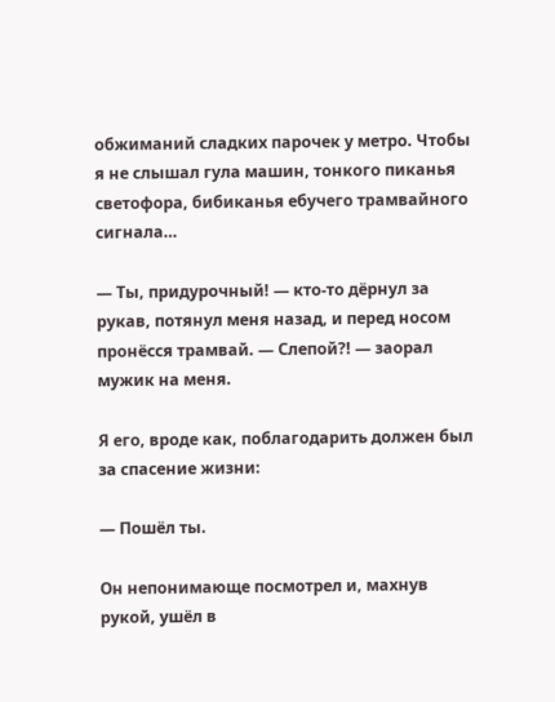обжиманий сладких парочек у метро. Чтобы я не слышал гула машин, тонкого пиканья светофора, бибиканья ебучего трамвайного сигнала…

— Ты, придурочный! — кто-то дёрнул за рукав, потянул меня назад, и перед носом пронёсся трамвай. — Слепой?! — заорал мужик на меня.

Я его, вроде как, поблагодарить должен был за спасение жизни:

— Пошёл ты.

Он непонимающе посмотрел и, махнув рукой, ушёл в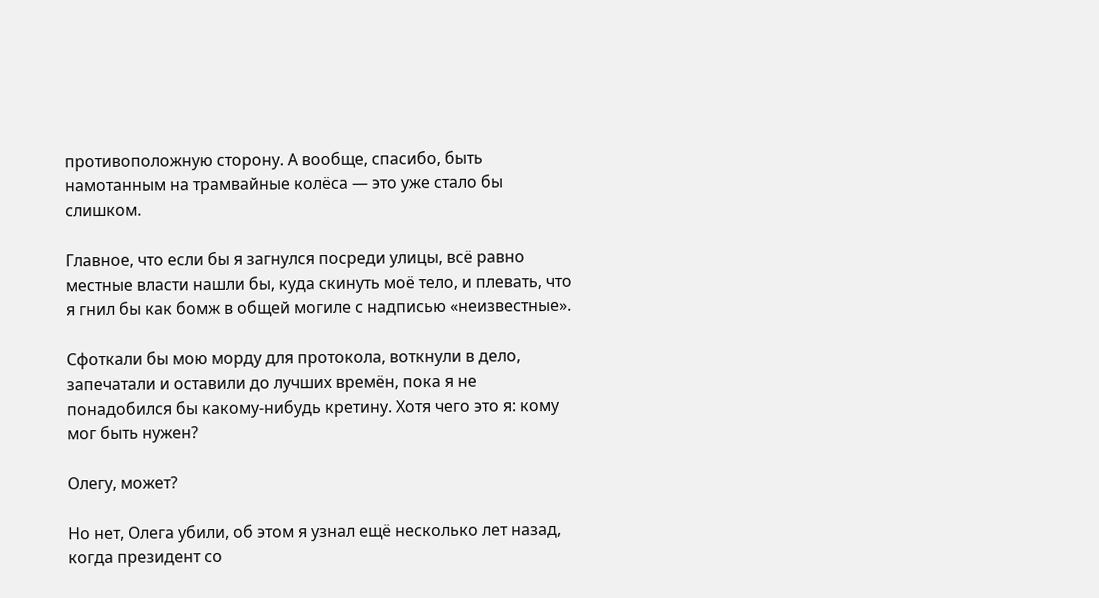противоположную сторону. А вообще, спасибо, быть намотанным на трамвайные колёса — это уже стало бы слишком.

Главное, что если бы я загнулся посреди улицы, всё равно местные власти нашли бы, куда скинуть моё тело, и плевать, что я гнил бы как бомж в общей могиле с надписью «неизвестные».

Сфоткали бы мою морду для протокола, воткнули в дело, запечатали и оставили до лучших времён, пока я не понадобился бы какому-нибудь кретину. Хотя чего это я: кому мог быть нужен?

Олегу, может?

Но нет, Олега убили, об этом я узнал ещё несколько лет назад, когда президент со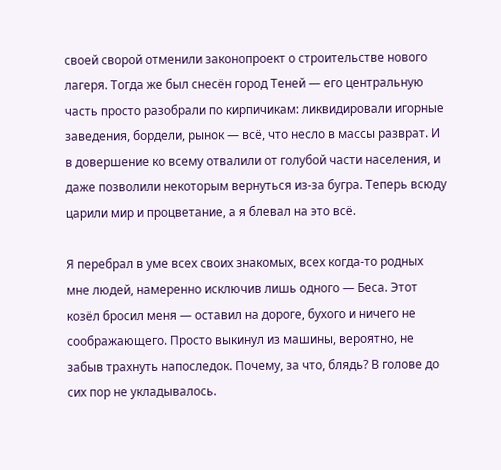своей сворой отменили законопроект о строительстве нового лагеря. Тогда же был снесён город Теней — его центральную часть просто разобрали по кирпичикам: ликвидировали игорные заведения, бордели, рынок — всё, что несло в массы разврат. И в довершение ко всему отвалили от голубой части населения, и даже позволили некоторым вернуться из-за бугра. Теперь всюду царили мир и процветание, а я блевал на это всё.

Я перебрал в уме всех своих знакомых, всех когда-то родных мне людей, намеренно исключив лишь одного — Беса. Этот козёл бросил меня — оставил на дороге, бухого и ничего не соображающего. Просто выкинул из машины, вероятно, не забыв трахнуть напоследок. Почему, за что, блядь? В голове до сих пор не укладывалось.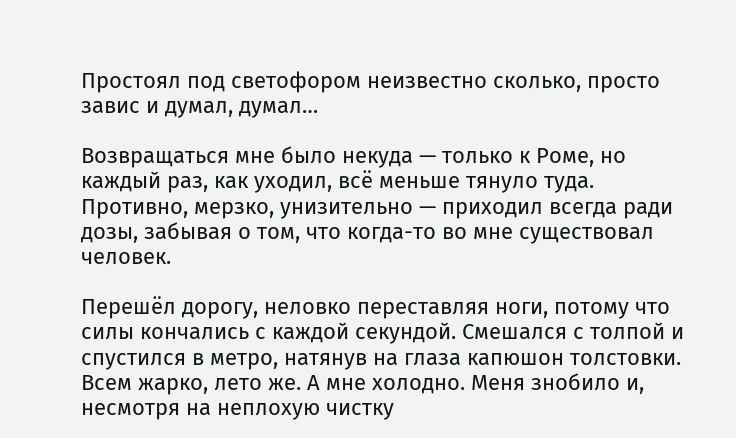Простоял под светофором неизвестно сколько, просто завис и думал, думал…

Возвращаться мне было некуда — только к Роме, но каждый раз, как уходил, всё меньше тянуло туда. Противно, мерзко, унизительно — приходил всегда ради дозы, забывая о том, что когда-то во мне существовал человек.

Перешёл дорогу, неловко переставляя ноги, потому что силы кончались с каждой секундой. Смешался с толпой и спустился в метро, натянув на глаза капюшон толстовки. Всем жарко, лето же. А мне холодно. Меня знобило и, несмотря на неплохую чистку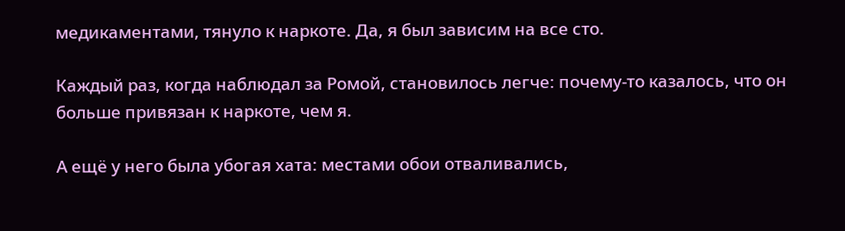медикаментами, тянуло к наркоте. Да, я был зависим на все сто.

Каждый раз, когда наблюдал за Ромой, становилось легче: почему-то казалось, что он больше привязан к наркоте, чем я.

А ещё у него была убогая хата: местами обои отваливались,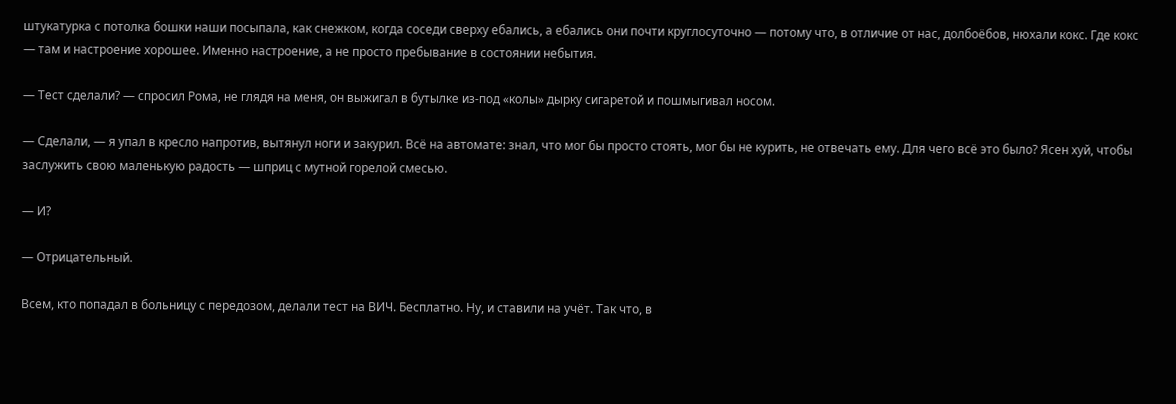штукатурка с потолка бошки наши посыпала, как снежком, когда соседи сверху ебались, а ебались они почти круглосуточно — потому что, в отличие от нас, долбоёбов, нюхали кокс. Где кокс — там и настроение хорошее. Именно настроение, а не просто пребывание в состоянии небытия.

— Тест сделали? — спросил Рома, не глядя на меня, он выжигал в бутылке из-под «колы» дырку сигаретой и пошмыгивал носом.

— Сделали, — я упал в кресло напротив, вытянул ноги и закурил. Всё на автомате: знал, что мог бы просто стоять, мог бы не курить, не отвечать ему. Для чего всё это было? Ясен хуй, чтобы заслужить свою маленькую радость — шприц с мутной горелой смесью.

— И?

— Отрицательный.

Всем, кто попадал в больницу с передозом, делали тест на ВИЧ. Бесплатно. Ну, и ставили на учёт. Так что, в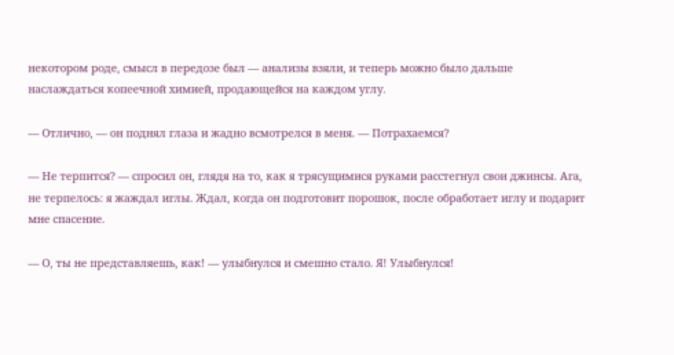некотором роде, смысл в передозе был — анализы взяли, и теперь можно было дальше наслаждаться копеечной химией, продающейся на каждом углу.

— Отлично, — он поднял глаза и жадно всмотрелся в меня. — Потрахаемся?

— Не терпится? — спросил он, глядя на то, как я трясущимися руками расстегнул свои джинсы. Ага, не терпелось: я жаждал иглы. Ждал, когда он подготовит порошок, после обработает иглу и подарит мне спасение.

— О, ты не представляешь, как! — улыбнулся и смешно стало. Я! Улыбнулся!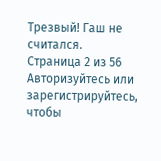Трезвый! Гаш не считался.
Страница 2 из 56
Авторизуйтесь или зарегистрируйтесь, чтобы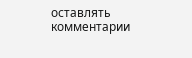оставлять комментарии